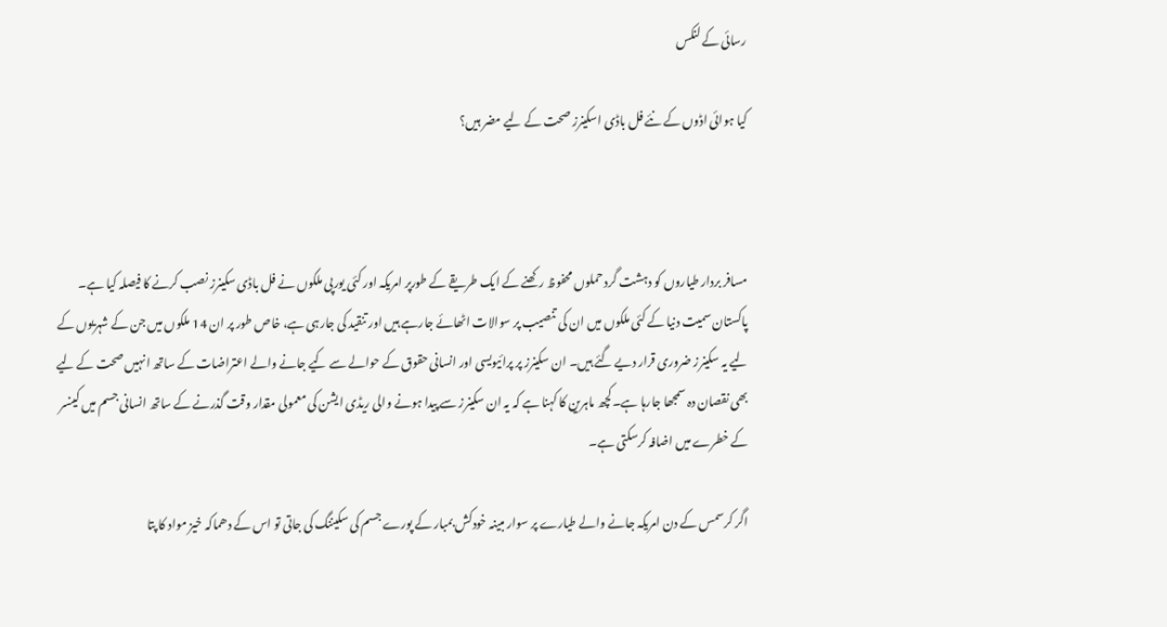رسائی کے لنکس

کیا ہوائی اڈوں کے نئے فل باڈی اسکینرز صحت کے لیے مضر ہیں؟



مسافر بردار طیاروں کو دہشت گرد حملوں محفوظ رکھنے کے ایک طریقے کے طورپر امریکہ اور کئی یورپی ملکوں نے فل باڈی سکینرز نصب کرنے کا فیصلہ کیا ہے۔ پاکستان سمیت دنیا کے کئی ملکوں میں ان کی تنصیب پر سوالات اٹھائے جارہے ہیں اور تنقید کی جارہی ہے، خاص طور پر ان 14 ملکوں میں جن کے شہریوں کے لیے یہ سکینرز ضروری قرار دیے گئے ہیں۔ ان سکینرز پر پرائیویسی اور انسانی حقوق کے حوالے سے کیے جانے والے اعتراضات کے ساتھ انہیں صحت کے لیے بھی نقصان دہ سمجھا جارہا ہے۔کچھ ماہرین کا کہنا ہے کہ یہ ان سکینرز سے پیدا ہونے والی ریڈی ایشن کی معمولی مقدار وقت گذرنے کے ساتھ انسانی جسم میں کینسر کے خطرے میں اضافہ کرسکتی ہے۔

اگر کرسمس کے دن امریکہ جانے والے طیارے پر سوار مبینہ خودکش بمبار کے پورے جسم کی سکیننگ کی جاتی تو اس کے دھماکہ خیز مواد کا پتا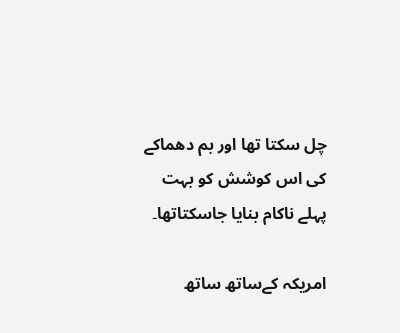چل سکتا تھا اور بم دھماکے کی اس کوشش کو بہت پہلے ناکام بنایا جاسکتاتھا۔

امریکہ کےساتھ ساتھ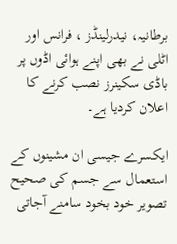برطانیہ، نیدرلینڈز ، فرانس اور اٹلی نے بھی اپنے ہوائی اڈوں پر باڈی سکینرز نصب کرنے کا اعلان کردیا ہے۔

ایکسرے جیسی ان مشینوں کے استعمال سے جسم کی صحیح تصویر خود بخود سامنے آجاتی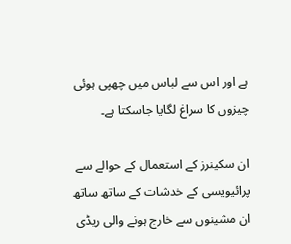ہے اور اس سے لباس میں چھپی ہوئی چیزوں کا سراغ لگایا جاسکتا ہے۔

ان سکینرز کے استعمال کے حوالے سے پرائیویسی کے خدشات کے ساتھ ساتھ ان مشینوں سے خارج ہونے والی ریڈی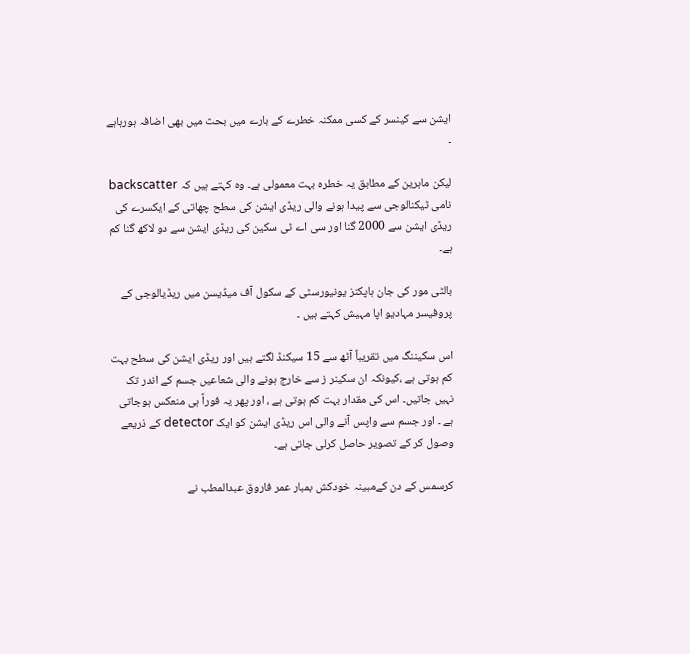ایشن سے کینسر کے کسی ممکنہ خطرے کے بارے میں بحث میں بھی اضافہ ہورہاہے ۔

لیکن ماہرین کے مطابق یہ خطرہ بہت معمولی ہے۔ وہ کہتے ہیں کہ backscatter نامی ٹیکنالوجی سے پیدا ہونے والی ریڈی ایشن کی سطح چھاتی کے ایکسرے کی ریڈی ایشن سے 2000 گنا اور سی اے ٹی سکین کی ریڈی ایشن سے دو لاکھ گنا کم ہے۔

بالٹی مور کی جان ہاپکنز یونیورسٹی کے سکول آف میڈیسن میں ریڈیالوجی کے پروفیسر مہادیو اپا مہیش کہتے ہیں ۔

اس سکیننگ میں تقریباً آٹھ سے 15 سیکنڈ لگتے ہیں اور ریڈی ایشن کی سطح بہت کم ہوتی ہے ،کیونکہ ان سکینر ز سے خارج ہونے والی شعاعیں جسم کے اندر تک نہیں جاتیں۔ اس کی مقدار بہت کم ہوتی ہے ، اور پھر یہ فوراً ہی منعکس ہوجاتی ہے ۔ اور جسم سے واپس آنے والی اس ریڈی ایشن کو ایک detector کے ذریعے وصول کر کے تصویر حاصل کرلی جاتی ہے۔

کرسمس کے دن کےمبینہ خودکش بمبار عمر فاروق عبدالمطب نے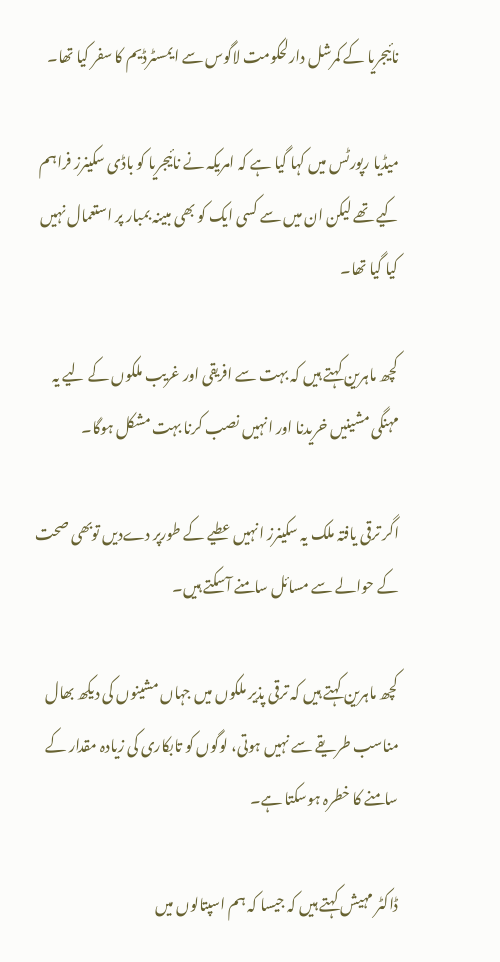نائیجریا کے کمرشل دارلحکومت لاگوس سے ایمسٹرڈیم کا سفر کیا تھا۔

میڈیا رپورٹس میں کہا گیا ہے کہ امریکہ نے نائیجریا کو باڈی سکینرز فراہم کیے تھے لیکن ان میں سے کسی ایک کو بھی مبینہ بمبار پر استعمال نہیں کیا گیا تھا۔

کچھ ماہرین کہتے ہیں کہ بہت سے افریقی اور غریب ملکوں کے لیے یہ مہنگی مشینیں خریدنا اور انہیں نصب کرنا بہت مشکل ہوگا۔

اگر ترقی یافتہ ملک یہ سکینرز انہیں عطیے کے طورپر دےدیں توبھی صحت کے حوالے سے مسائل سامنے آسکتے ہیں۔

کچھ ماہرین کہتے ہیں کہ ترقی پذیر ملکوں میں جہاں مشینوں کی دیکھ بھال مناسب طریقے سے نہیں ہوتی، لوگوں کو تابکاری کی زیادہ مقدار کے سامنے کا خطرہ ہوسکتا ہے۔

ڈاکٹر مہیش کہتے ہیں کہ جیسا کہ ہم اسپتالوں میں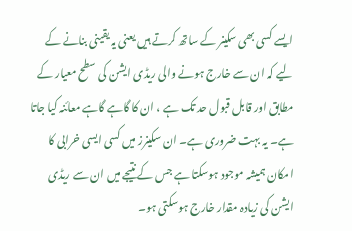ایسے کسی بھی سکینر کے ساتھ کرتے ہیں یعنی یہ یقینی بنانے کے لیے کہ ان سے خارج ہونے والی ریڈی ایشن کی سطح معیار کے مطابق اور قابل قبول حد تک ہے ، ان کا گاہے گاہے معائنہ کیا جاتا ہے۔ یہ بہت ضروری ہے۔ ان سکینرز میں کسی ایسی خرابی کا امکان ہمیشہ موجود ہوسکتا ہے جس کے نتیجے میں ان سے ریڈی ایشن کی زیادہ مقدار خارج ہوسکتی ہو۔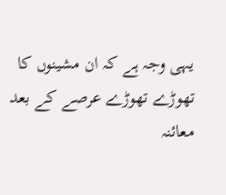یہی وجہ ہے کہ ان مشینوں کا تھوڑے تھوڑے عرصے کے بعد معائنہ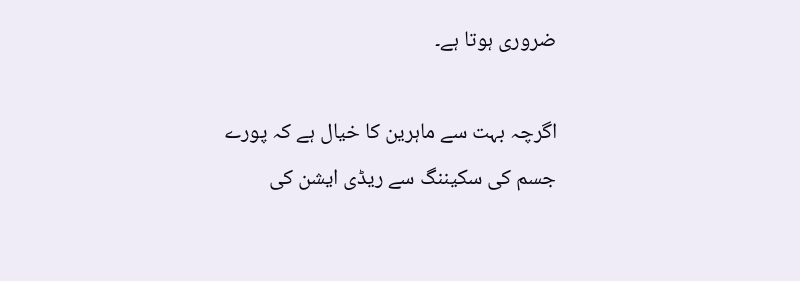ضروری ہوتا ہے۔

اگرچہ بہت سے ماہرین کا خیال ہے کہ پورے جسم کی سکیننگ سے ریڈی ایشن کی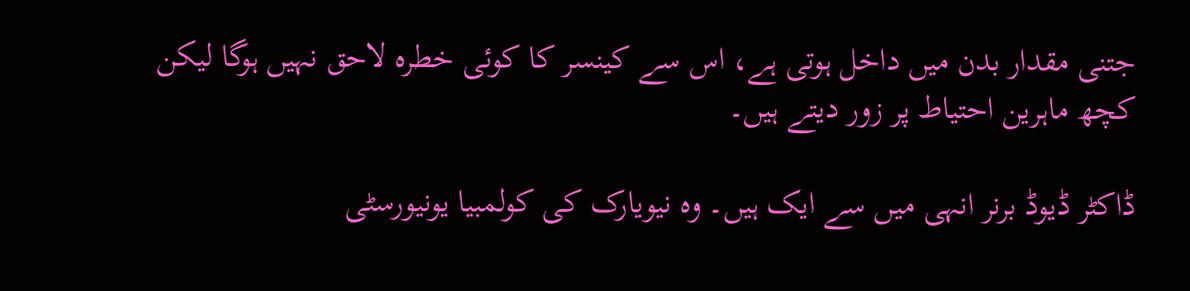جتنی مقدار بدن میں داخل ہوتی ہے، اس سے کینسر کا کوئی خطرہ لاحق نہیں ہوگا لیکن کچھ ماہرین احتیاط پر زور دیتے ہیں۔

ڈاکٹر ڈیوڈ برنر انہی میں سے ایک ہیں۔ وہ نیویارک کی کولمبیا یونیورسٹی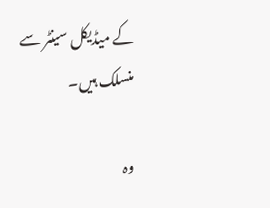کے میڈیکل سینٹر سے منسلک ہیں۔

وہ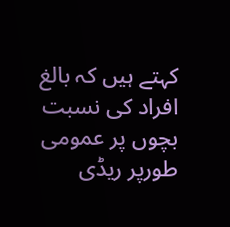کہتے ہیں کہ بالغ افراد کی نسبت بچوں پر عمومی طورپر ریڈی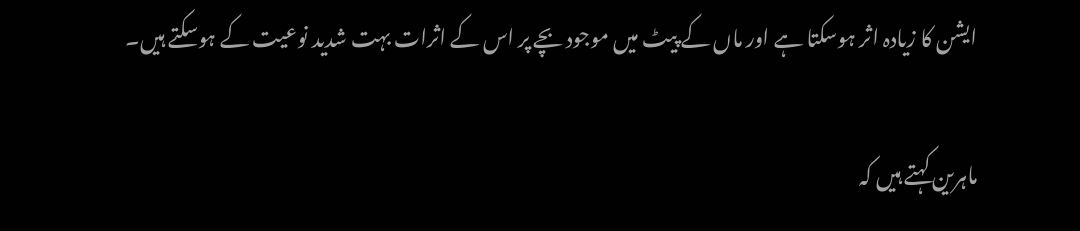ایشن کا زیادہ اثر ہوسکتا ہے اور ماں کے پیٹ میں موجود بچے پر اس کے اثرات بہت شدید نوعیت کے ہوسکتے ہیں۔

ماہرین کہتے ہیں کہ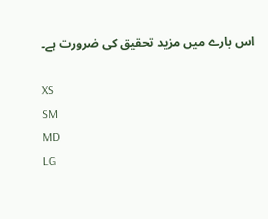اس بارے میں مزید تحقیق کی ضرورت ہے۔

XS
SM
MD
LG